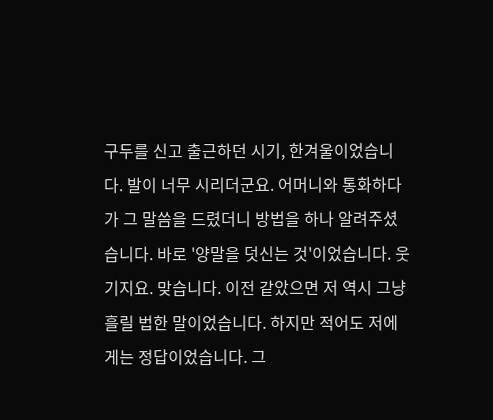구두를 신고 출근하던 시기, 한겨울이었습니다. 발이 너무 시리더군요. 어머니와 통화하다가 그 말씀을 드렸더니 방법을 하나 알려주셨습니다. 바로 '양말을 덧신는 것'이었습니다. 웃기지요. 맞습니다. 이전 같았으면 저 역시 그냥 흘릴 법한 말이었습니다. 하지만 적어도 저에게는 정답이었습니다. 그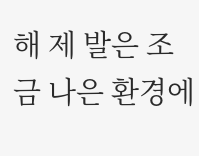해 제 발은 조금 나은 환경에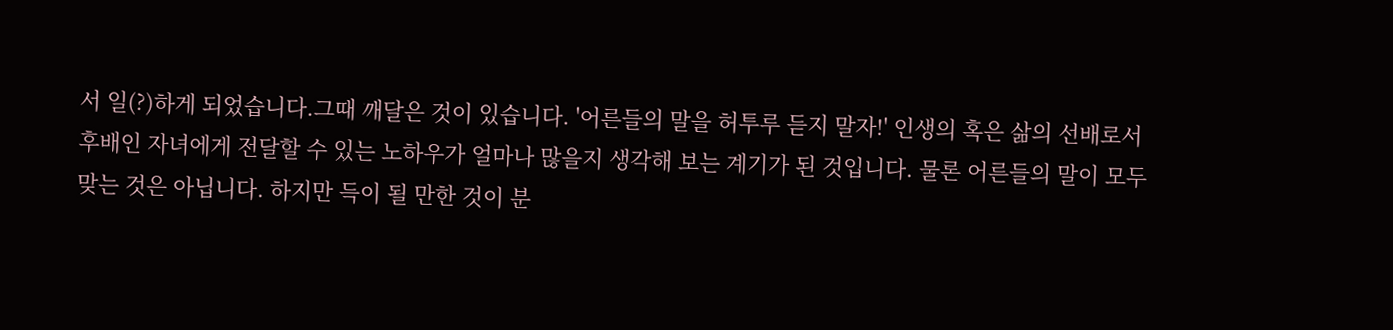서 일(?)하게 되었습니다.그때 깨달은 것이 있습니다. '어른들의 말을 허투루 듣지 말자!' 인생의 혹은 삶의 선배로서 후배인 자녀에게 전달할 수 있는 노하우가 얼마나 많을지 생각해 보는 계기가 된 것입니다. 물론 어른들의 말이 모두 맞는 것은 아닙니다. 하지만 득이 될 만한 것이 분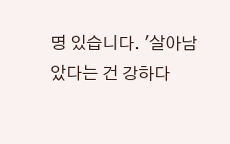명 있습니다. '살아남았다는 건 강하다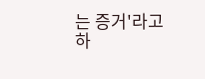는 증거'라고 하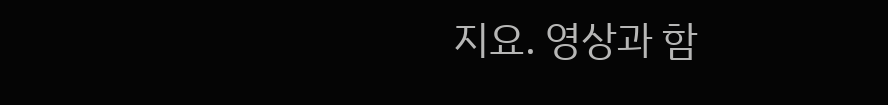지요. 영상과 함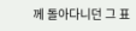께 돌아다니던 그 표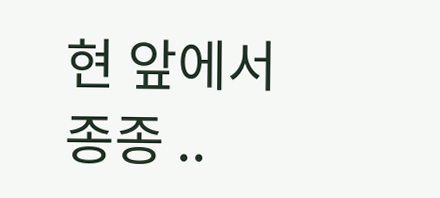현 앞에서 종종 ..